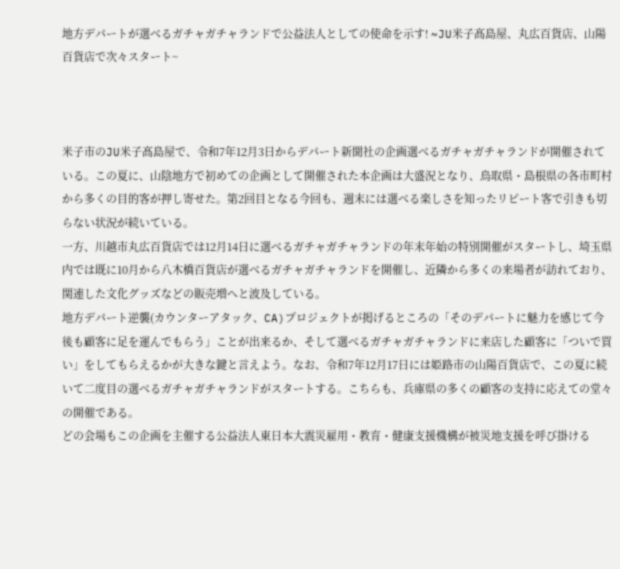地方デパートが選べるガチャガチャランドで公益法人としての使命を示す! ~JU米子髙島屋、丸広百貨店、山陽百貨店で次々スタート~



米子市のJU米子髙島屋で、令和7年12月3日からデパート新聞社の企画選べるガチャガチャランドが開催されている。この夏に、山陰地方で初めての企画として開催された本企画は大盛況となり、鳥取県・島根県の各市町村から多くの目的客が押し寄せた。第2回目となる今回も、週末には選べる楽しさを知ったリピート客で引きも切らない状況が続いている。
一方、川越市丸広百貨店では12月14日に選べるガチャガチャランドの年末年始の特別開催がスタートし、埼玉県内では既に10月から八木橋百貨店が選べるガチャガチャランドを開催し、近隣から多くの来場者が訪れており、関連した文化グッズなどの販売増へと波及している。
地方デパート逆襲(カウンターアタック、CA)プロジェクトが掲げるところの「そのデパートに魅力を感じて今後も顧客に足を運んでもらう」ことが出来るか、そして選べるガチャガチャランドに来店した顧客に「ついで買い」をしてもらえるかが大きな鍵と言えよう。なお、令和7年12月17日には姫路市の山陽百貨店で、この夏に続いて二度目の選べるガチャガチャランドがスタートする。こちらも、兵庫県の多くの顧客の支持に応えての堂々の開催である。
どの会場もこの企画を主催する公益法人東日本大震災雇用・教育・健康支援機構が被災地支援を呼び掛ける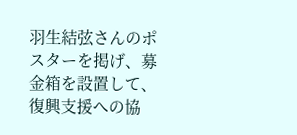羽生結弦さんのポスターを掲げ、募金箱を設置して、復興支援への協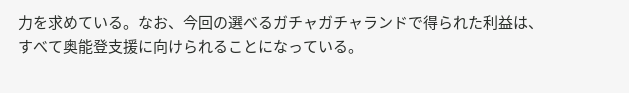力を求めている。なお、今回の選べるガチャガチャランドで得られた利益は、すべて奥能登支援に向けられることになっている。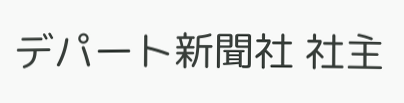デパート新聞社 社主